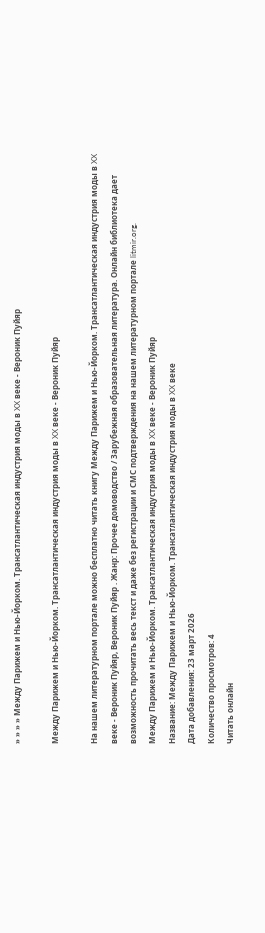» » » » Между Парижем и Нью-Йорком. Трансатлантическая индустрия моды в XX веке - Вероник Пуйяр

Между Парижем и Нью-Йорком. Трансатлантическая индустрия моды в XX веке - Вероник Пуйяр

На нашем литературном портале можно бесплатно читать книгу Между Парижем и Нью-Йорком. Трансатлантическая индустрия моды в XX веке - Вероник Пуйяр, Вероник Пуйяр . Жанр: Прочее домоводство / Зарубежная образовательная литература. Онлайн библиотека дает возможность прочитать весь текст и даже без регистрации и СМС подтверждения на нашем литературном портале litmir.org.
Между Парижем и Нью-Йорком. Трансатлантическая индустрия моды в XX веке - Вероник Пуйяр
Название: Между Парижем и Нью-Йорком. Трансатлантическая индустрия моды в XX веке
Дата добавления: 23 март 2026
Количество просмотров: 4
Читать онлайн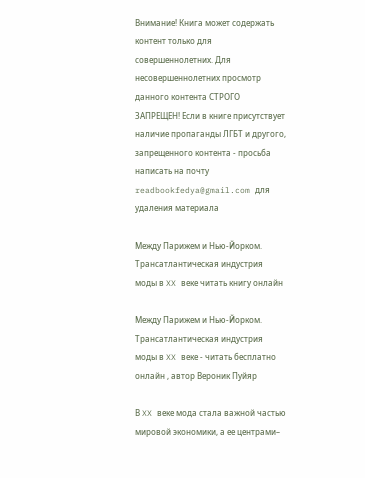Внимание! Книга может содержать контент только для совершеннолетних. Для несовершеннолетних просмотр данного контента СТРОГО ЗАПРЕЩЕН! Если в книге присутствует наличие пропаганды ЛГБТ и другого, запрещенного контента - просьба написать на почту readbookfedya@gmail.com для удаления материала

Между Парижем и Нью-Йорком. Трансатлантическая индустрия моды в XX веке читать книгу онлайн

Между Парижем и Нью-Йорком. Трансатлантическая индустрия моды в XX веке - читать бесплатно онлайн , автор Вероник Пуйяр

В XX веке мода стала важной частью мировой экономики, а ее центрами–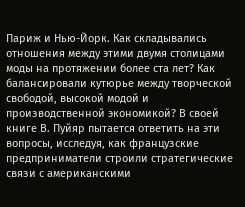Париж и Нью-Йорк. Как складывались отношения между этими двумя столицами моды на протяжении более ста лет? Как балансировали кутюрье между творческой свободой, высокой модой и производственной экономикой? В своей книге В. Пуйяр пытается ответить на эти вопросы, исследуя, как французские предприниматели строили стратегические связи с американскими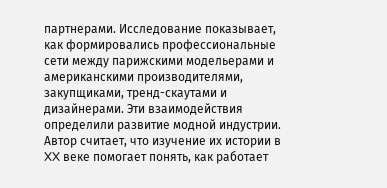партнерами. Исследование показывает, как формировались профессиональные сети между парижскими модельерами и американскими производителями, закупщиками, тренд-скаутами и дизайнерами. Эти взаимодействия определили развитие модной индустрии. Автор считает, что изучение их истории в XX веке помогает понять, как работает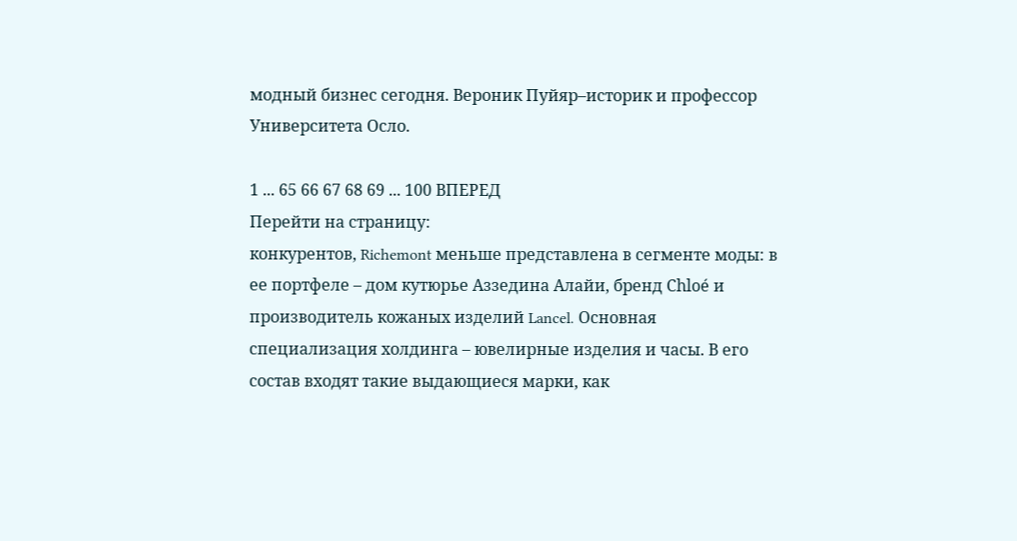модный бизнес сегодня. Вероник Пуйяр–историк и профессор Университета Осло.

1 ... 65 66 67 68 69 ... 100 ВПЕРЕД
Перейти на страницу:
конкурентов, Richemont меньше представлена в сегменте моды: в ее портфеле – дом кутюрье Аззедина Алайи, бренд Chloé и производитель кожаных изделий Lancel. Основная специализация холдинга – ювелирные изделия и часы. В его состав входят такие выдающиеся марки, как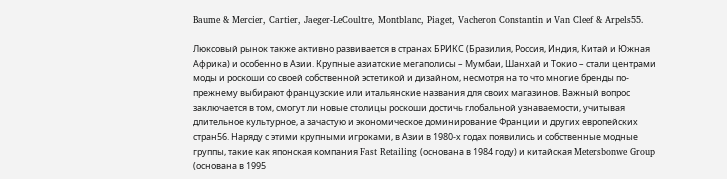Baume & Mercier, Cartier, Jaeger-LeCoultre, Montblanc, Piaget, Vacheron Constantin и Van Cleef & Arpels55.

Люксовый рынок также активно развивается в странах БРИКС (Бразилия, Россия, Индия, Китай и Южная Африка) и особенно в Азии. Крупные азиатские мегаполисы – Мумбаи, Шанхай и Токио – стали центрами моды и роскоши со своей собственной эстетикой и дизайном, несмотря на то что многие бренды по-прежнему выбирают французские или итальянские названия для своих магазинов. Важный вопрос заключается в том, смогут ли новые столицы роскоши достичь глобальной узнаваемости, учитывая длительное культурное, а зачастую и экономическое доминирование Франции и других европейских стран56. Наряду с этими крупными игроками, в Азии в 1980‑х годах появились и собственные модные группы, такие как японская компания Fast Retailing (основана в 1984 году) и китайская Metersbonwe Group (основана в 1995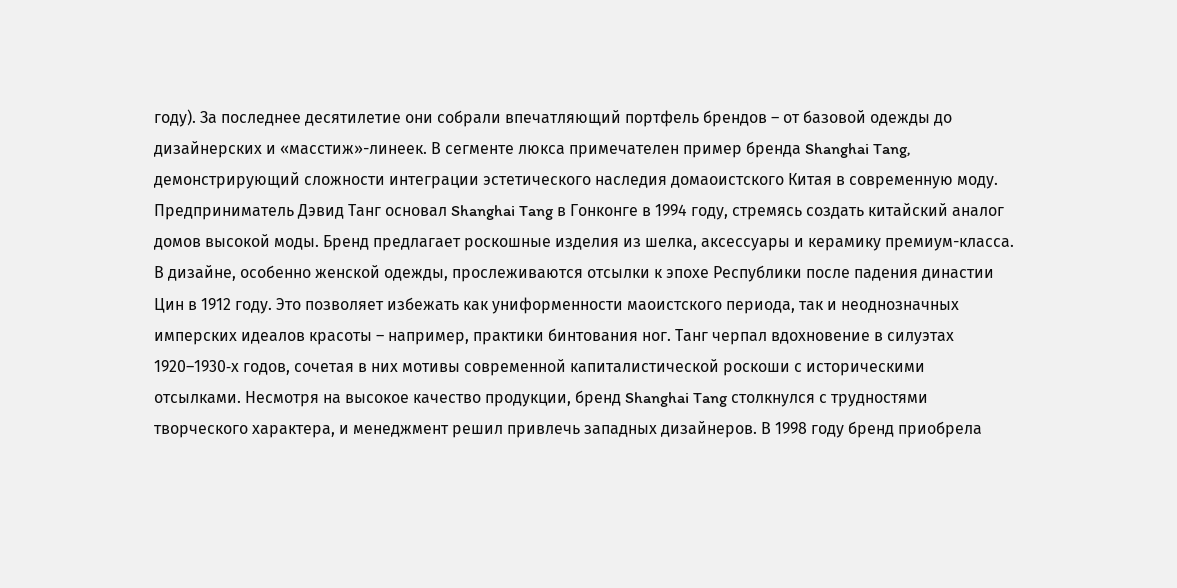году). За последнее десятилетие они собрали впечатляющий портфель брендов – от базовой одежды до дизайнерских и «масстиж»-линеек. В сегменте люкса примечателен пример бренда Shanghai Tang, демонстрирующий сложности интеграции эстетического наследия домаоистского Китая в современную моду. Предприниматель Дэвид Танг основал Shanghai Tang в Гонконге в 1994 году, стремясь создать китайский аналог домов высокой моды. Бренд предлагает роскошные изделия из шелка, аксессуары и керамику премиум-класса. В дизайне, особенно женской одежды, прослеживаются отсылки к эпохе Республики после падения династии Цин в 1912 году. Это позволяет избежать как униформенности маоистского периода, так и неоднозначных имперских идеалов красоты – например, практики бинтования ног. Танг черпал вдохновение в силуэтах 1920–1930‑х годов, сочетая в них мотивы современной капиталистической роскоши с историческими отсылками. Несмотря на высокое качество продукции, бренд Shanghai Tang столкнулся с трудностями творческого характера, и менеджмент решил привлечь западных дизайнеров. В 1998 году бренд приобрела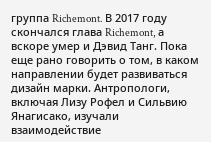группа Richemont. В 2017 году скончался глава Richemont, а вскоре умер и Дэвид Танг. Пока еще рано говорить о том, в каком направлении будет развиваться дизайн марки. Антропологи, включая Лизу Рофел и Сильвию Янагисако, изучали взаимодействие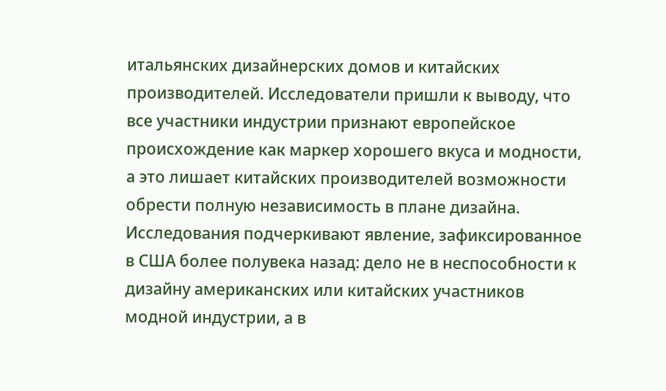итальянских дизайнерских домов и китайских производителей. Исследователи пришли к выводу, что все участники индустрии признают европейское происхождение как маркер хорошего вкуса и модности, а это лишает китайских производителей возможности обрести полную независимость в плане дизайна. Исследования подчеркивают явление, зафиксированное в США более полувека назад: дело не в неспособности к дизайну американских или китайских участников модной индустрии, а в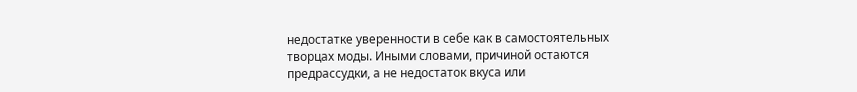недостатке уверенности в себе как в самостоятельных творцах моды. Иными словами, причиной остаются предрассудки, а не недостаток вкуса или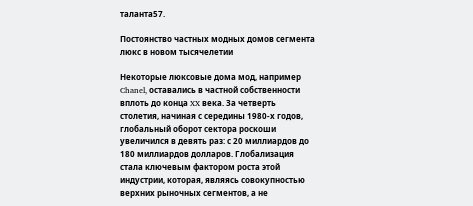таланта57.

Постоянство частных модных домов сегмента люкс в новом тысячелетии

Некоторые люксовые дома мод, например Chanel, оставались в частной собственности вплоть до конца XX века. За четверть столетия, начиная с середины 1980‑х годов, глобальный оборот сектора роскоши увеличился в девять раз: с 20 миллиардов до 180 миллиардов долларов. Глобализация стала ключевым фактором роста этой индустрии, которая, являясь совокупностью верхних рыночных сегментов, а не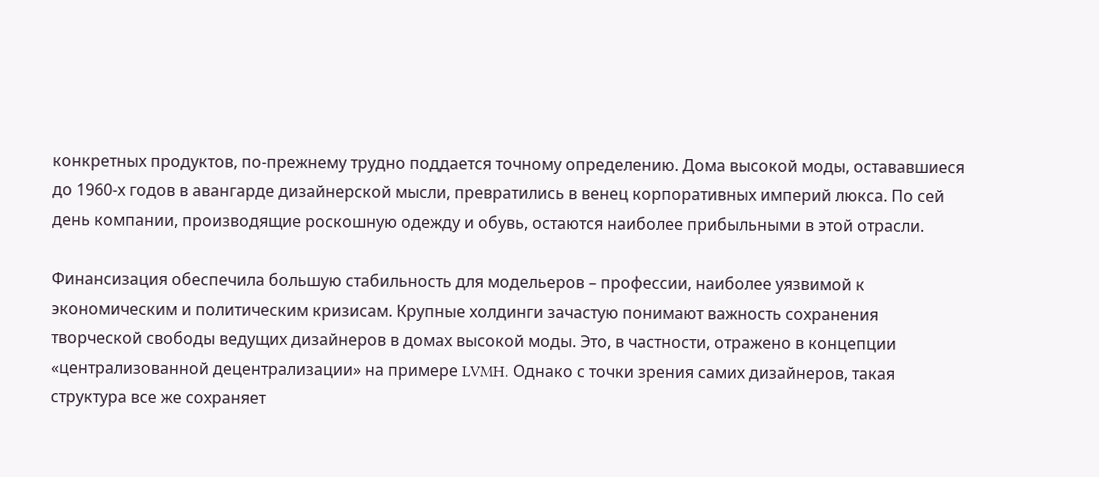конкретных продуктов, по-прежнему трудно поддается точному определению. Дома высокой моды, остававшиеся до 1960‑х годов в авангарде дизайнерской мысли, превратились в венец корпоративных империй люкса. По сей день компании, производящие роскошную одежду и обувь, остаются наиболее прибыльными в этой отрасли.

Финансизация обеспечила большую стабильность для модельеров – профессии, наиболее уязвимой к экономическим и политическим кризисам. Крупные холдинги зачастую понимают важность сохранения творческой свободы ведущих дизайнеров в домах высокой моды. Это, в частности, отражено в концепции «централизованной децентрализации» на примере LVMH. Однако с точки зрения самих дизайнеров, такая структура все же сохраняет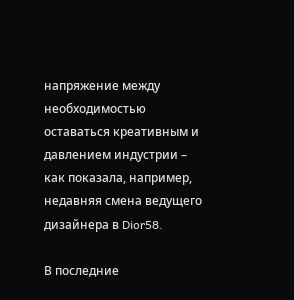напряжение между необходимостью оставаться креативным и давлением индустрии – как показала, например, недавняя смена ведущего дизайнера в Dior58.

В последние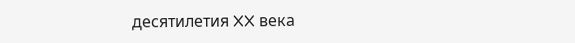десятилетия XX века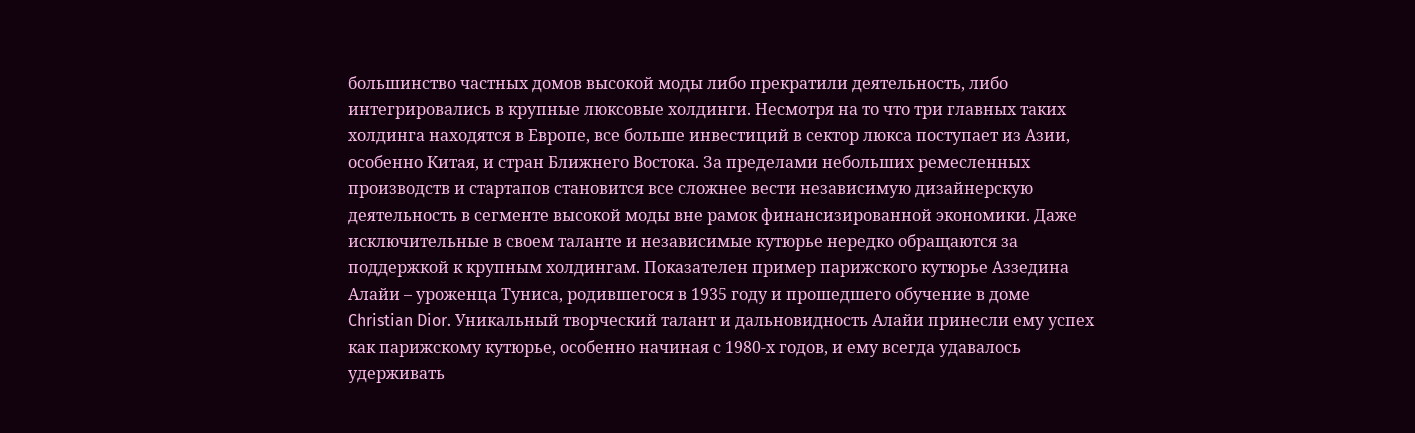большинство частных домов высокой моды либо прекратили деятельность, либо интегрировались в крупные люксовые холдинги. Несмотря на то что три главных таких холдинга находятся в Европе, все больше инвестиций в сектор люкса поступает из Азии, особенно Китая, и стран Ближнего Востока. За пределами небольших ремесленных производств и стартапов становится все сложнее вести независимую дизайнерскую деятельность в сегменте высокой моды вне рамок финансизированной экономики. Даже исключительные в своем таланте и независимые кутюрье нередко обращаются за поддержкой к крупным холдингам. Показателен пример парижского кутюрье Аззедина Алайи – уроженца Туниса, родившегося в 1935 году и прошедшего обучение в доме Christian Dior. Уникальный творческий талант и дальновидность Алайи принесли ему успех как парижскому кутюрье, особенно начиная с 1980‑х годов, и ему всегда удавалось удерживать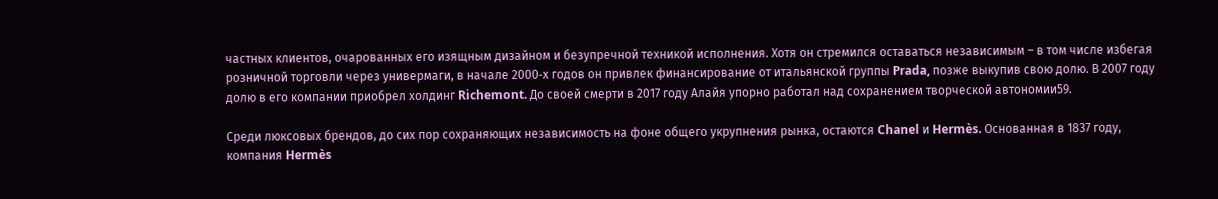частных клиентов, очарованных его изящным дизайном и безупречной техникой исполнения. Хотя он стремился оставаться независимым – в том числе избегая розничной торговли через универмаги, в начале 2000‑х годов он привлек финансирование от итальянской группы Prada, позже выкупив свою долю. В 2007 году долю в его компании приобрел холдинг Richemont. До своей смерти в 2017 году Алайя упорно работал над сохранением творческой автономии59.

Среди люксовых брендов, до сих пор сохраняющих независимость на фоне общего укрупнения рынка, остаются Chanel и Hermès. Основанная в 1837 году, компания Hermès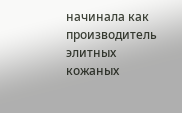начинала как производитель элитных кожаных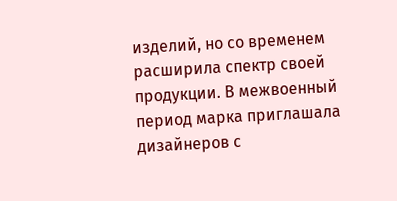изделий, но со временем расширила спектр своей продукции. В межвоенный период марка приглашала дизайнеров с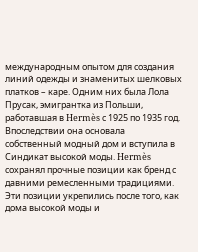международным опытом для создания линий одежды и знаменитых шелковых платков – каре. Одним них была Лола Прусак, эмигрантка из Польши, работавшая в Hermès с 1925 по 1935 год. Впоследствии она основала собственный модный дом и вступила в Синдикат высокой моды. Hermès сохранял прочные позиции как бренд с давними ремесленными традициями. Эти позиции укрепились после того, как дома высокой моды и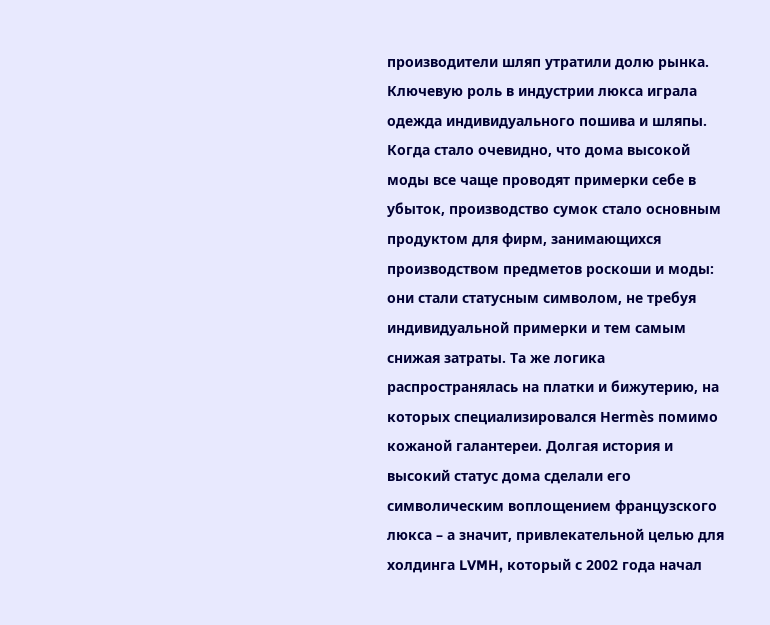производители шляп утратили долю рынка. Ключевую роль в индустрии люкса играла одежда индивидуального пошива и шляпы. Когда стало очевидно, что дома высокой моды все чаще проводят примерки себе в убыток, производство сумок стало основным продуктом для фирм, занимающихся производством предметов роскоши и моды: они стали статусным символом, не требуя индивидуальной примерки и тем самым снижая затраты. Та же логика распространялась на платки и бижутерию, на которых специализировался Hermès помимо кожаной галантереи. Долгая история и высокий статус дома сделали его символическим воплощением французского люкса – а значит, привлекательной целью для холдинга LVMH, который с 2002 года начал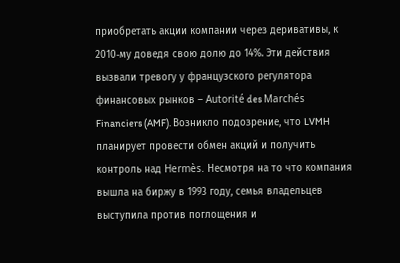приобретать акции компании через деривативы, к 2010‑му доведя свою долю до 14%. Эти действия вызвали тревогу у французского регулятора финансовых рынков – Autorité des Marchés Financiers (AMF). Возникло подозрение, что LVMH планирует провести обмен акций и получить контроль над Hermès. Несмотря на то что компания вышла на биржу в 1993 году, семья владельцев выступила против поглощения и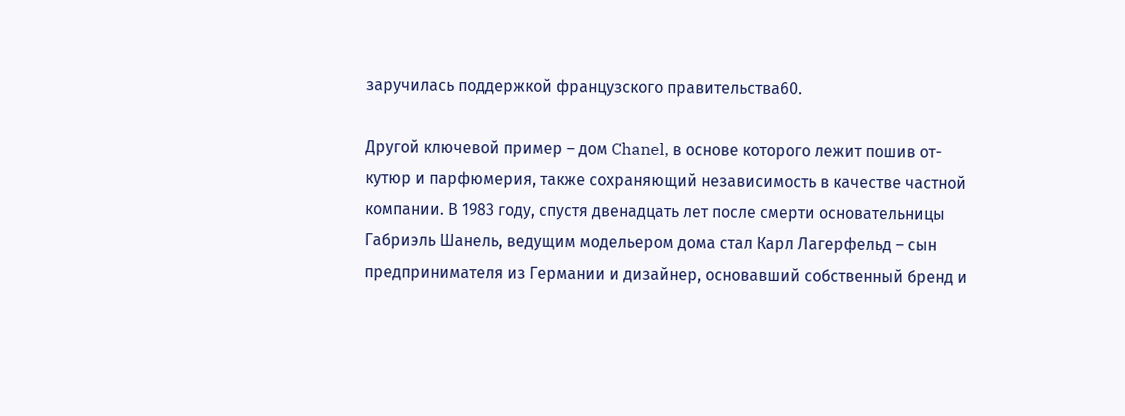заручилась поддержкой французского правительства60.

Другой ключевой пример – дом Chanel, в основе которого лежит пошив от-кутюр и парфюмерия, также сохраняющий независимость в качестве частной компании. В 1983 году, спустя двенадцать лет после смерти основательницы Габриэль Шанель, ведущим модельером дома стал Карл Лагерфельд – сын предпринимателя из Германии и дизайнер, основавший собственный бренд и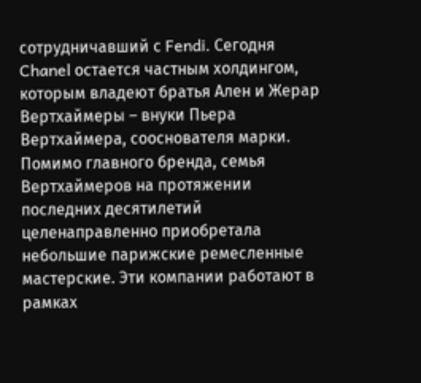сотрудничавший с Fendi. Сегодня Chanel остается частным холдингом, которым владеют братья Ален и Жерар Вертхаймеры – внуки Пьера Вертхаймера, сооснователя марки. Помимо главного бренда, семья Вертхаймеров на протяжении последних десятилетий целенаправленно приобретала небольшие парижские ремесленные мастерские. Эти компании работают в рамках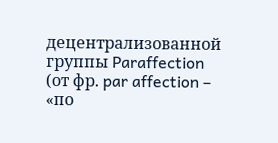децентрализованной группы Paraffection (от фр. par affection – «по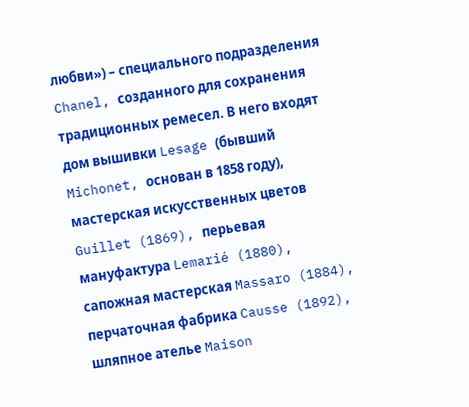любви») – специального подразделения Chanel, созданного для сохранения традиционных ремесел. В него входят дом вышивки Lesage (бывший Michonet, основан в 1858 году), мастерская искусственных цветов Guillet (1869), перьевая мануфактура Lemarié (1880), сапожная мастерская Massaro (1884), перчаточная фабрика Causse (1892), шляпное ателье Maison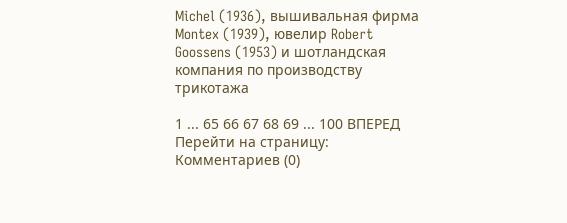Michel (1936), вышивальная фирма Montex (1939), ювелир Robert Goossens (1953) и шотландская компания по производству трикотажа

1 ... 65 66 67 68 69 ... 100 ВПЕРЕД
Перейти на страницу:
Комментариев (0)